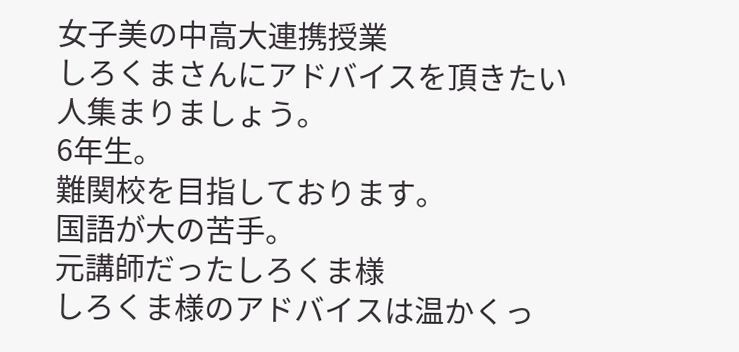女子美の中高大連携授業
しろくまさんにアドバイスを頂きたい人集まりましょう。
6年生。
難関校を目指しております。
国語が大の苦手。
元講師だったしろくま様
しろくま様のアドバイスは温かくっ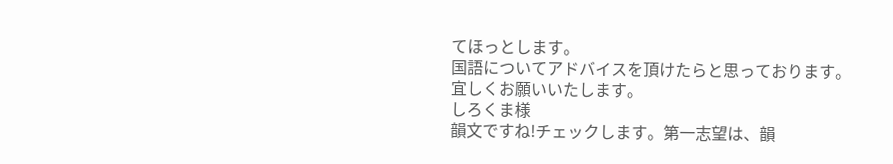てほっとします。
国語についてアドバイスを頂けたらと思っております。
宜しくお願いいたします。
しろくま様
韻文ですね!チェックします。第一志望は、韻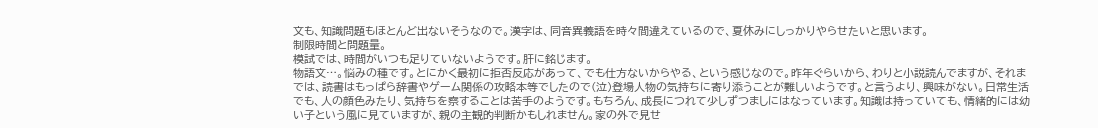文も、知識問題もほとんど出ないそうなので。漢字は、同音異義語を時々間違えているので、夏休みにしっかりやらせたいと思います。
制限時間と問題量。
模試では、時間がいつも足りていないようです。肝に銘じます。
物語文…。悩みの種です。とにかく最初に拒否反応があって、でも仕方ないからやる、という感じなので。昨年ぐらいから、わりと小説読んでますが、それまでは、読書はもっぱら辞書やゲーム関係の攻略本等でしたので(泣)登場人物の気持ちに寄り添うことが難しいようです。と言うより、興味がない。日常生活でも、人の顔色みたり、気持ちを察することは苦手のようです。もちろん、成長につれて少しずつましにはなっています。知識は持っていても、情緒的には幼い子という風に見ていますが、親の主観的判断かもしれません。家の外で見せ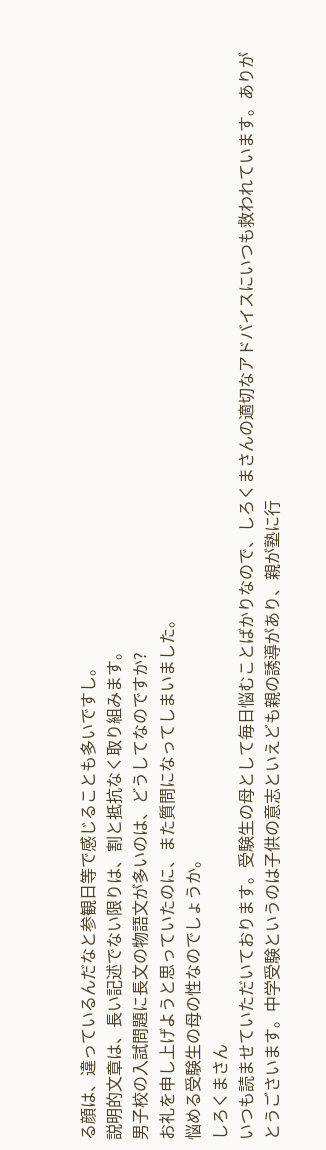る顔は、違っているんだなと参観日等で感じることも多いですし。
説明的文章は、長い記述でない限りは、割と抵抗なく取り組みます。
男子校の入試問題に長文の物語文が多いのは、どうしてなのですか?
お礼を申し上げようと思っていたのに、また質問になってしまいました。
悩める受験生の母の性なのでしょうか。
しろくまさん
いつも読ませていただいております。受験生の母として毎日悩むことばかりなので、しろくまさんの適切なアドバイスにいつも救われています。ありがとうごさいます。中学受験というのは子供の意志といえども親の誘導があり、親が塾に行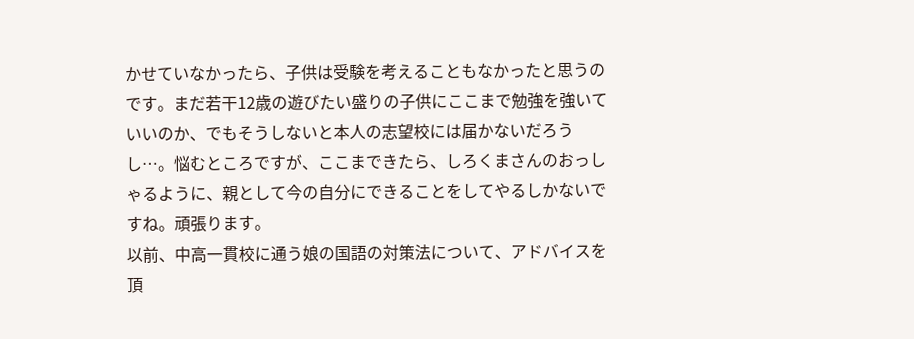かせていなかったら、子供は受験を考えることもなかったと思うのです。まだ若干12歳の遊びたい盛りの子供にここまで勉強を強いていいのか、でもそうしないと本人の志望校には届かないだろうし…。悩むところですが、ここまできたら、しろくまさんのおっしゃるように、親として今の自分にできることをしてやるしかないですね。頑張ります。
以前、中高一貫校に通う娘の国語の対策法について、アドバイスを頂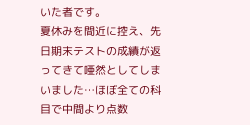いた者です。
夏休みを間近に控え、先日期末テストの成績が返ってきて唖然としてしまいました…ほぼ全ての科目で中間より点数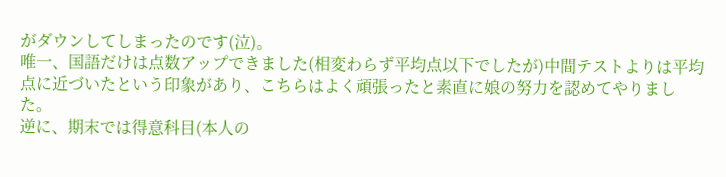がダウンしてしまったのです(泣)。
唯一、国語だけは点数アップできました(相変わらず平均点以下でしたが)中間テストよりは平均点に近づいたという印象があり、こちらはよく頑張ったと素直に娘の努力を認めてやりました。
逆に、期末では得意科目(本人の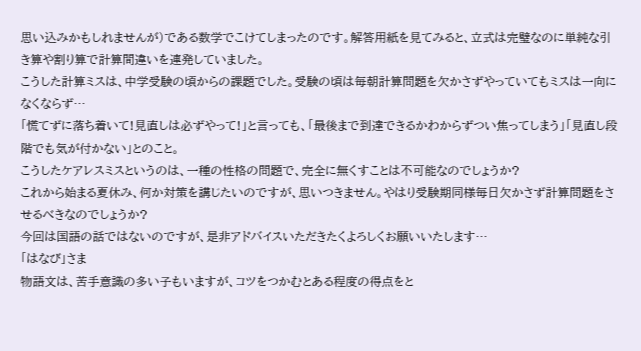思い込みかもしれませんが)である数学でこけてしまったのです。解答用紙を見てみると、立式は完璧なのに単純な引き算や割り算で計算間違いを連発していました。
こうした計算ミスは、中学受験の頃からの課題でした。受験の頃は毎朝計算問題を欠かさずやっていてもミスは一向になくならず…
「慌てずに落ち着いて!見直しは必ずやって!」と言っても、「最後まで到達できるかわからずつい焦ってしまう」「見直し段階でも気が付かない」とのこと。
こうしたケアレスミスというのは、一種の性格の問題で、完全に無くすことは不可能なのでしょうか?
これから始まる夏休み、何か対策を講じたいのですが、思いつきません。やはり受験期同様毎日欠かさず計算問題をさせるべきなのでしょうか?
今回は国語の話ではないのですが、是非アドバイスいただきたくよろしくお願いいたします…
「はなび」さま
物語文は、苦手意識の多い子もいますが、コツをつかむとある程度の得点をと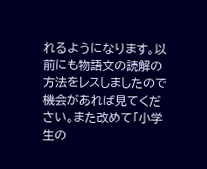れるようになります。以前にも物語文の読解の方法をレスしましたので機会があれば見てください。また改めて「小学生の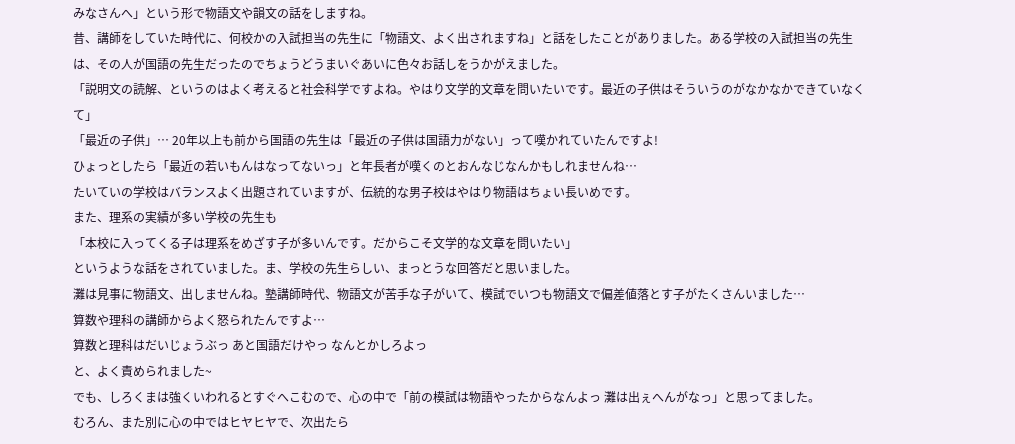みなさんへ」という形で物語文や韻文の話をしますね。
昔、講師をしていた時代に、何校かの入試担当の先生に「物語文、よく出されますね」と話をしたことがありました。ある学校の入試担当の先生は、その人が国語の先生だったのでちょうどうまいぐあいに色々お話しをうかがえました。
「説明文の読解、というのはよく考えると社会科学ですよね。やはり文学的文章を問いたいです。最近の子供はそういうのがなかなかできていなくて」
「最近の子供」… 20年以上も前から国語の先生は「最近の子供は国語力がない」って嘆かれていたんですよ!
ひょっとしたら「最近の若いもんはなってないっ」と年長者が嘆くのとおんなじなんかもしれませんね…
たいていの学校はバランスよく出題されていますが、伝統的な男子校はやはり物語はちょい長いめです。
また、理系の実績が多い学校の先生も
「本校に入ってくる子は理系をめざす子が多いんです。だからこそ文学的な文章を問いたい」
というような話をされていました。ま、学校の先生らしい、まっとうな回答だと思いました。
灘は見事に物語文、出しませんね。塾講師時代、物語文が苦手な子がいて、模試でいつも物語文で偏差値落とす子がたくさんいました…
算数や理科の講師からよく怒られたんですよ…
算数と理科はだいじょうぶっ あと国語だけやっ なんとかしろよっ
と、よく責められました~
でも、しろくまは強くいわれるとすぐへこむので、心の中で「前の模試は物語やったからなんよっ 灘は出ぇへんがなっ」と思ってました。
むろん、また別に心の中ではヒヤヒヤで、次出たら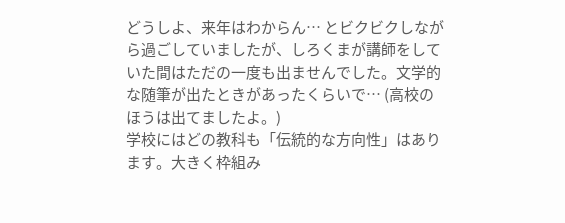どうしよ、来年はわからん… とビクビクしながら過ごしていましたが、しろくまが講師をしていた間はただの一度も出ませんでした。文学的な随筆が出たときがあったくらいで… (高校のほうは出てましたよ。)
学校にはどの教科も「伝統的な方向性」はあります。大きく枠組み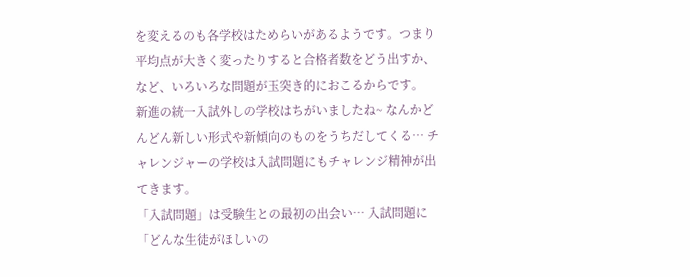を変えるのも各学校はためらいがあるようです。つまり平均点が大きく変ったりすると合格者数をどう出すか、など、いろいろな問題が玉突き的におこるからです。
新進の統一入試外しの学校はちがいましたね~ なんかどんどん新しい形式や新傾向のものをうちだしてくる… チャレンジャーの学校は入試問題にもチャレンジ精神が出てきます。
「入試問題」は受験生との最初の出会い… 入試問題に「どんな生徒がほしいの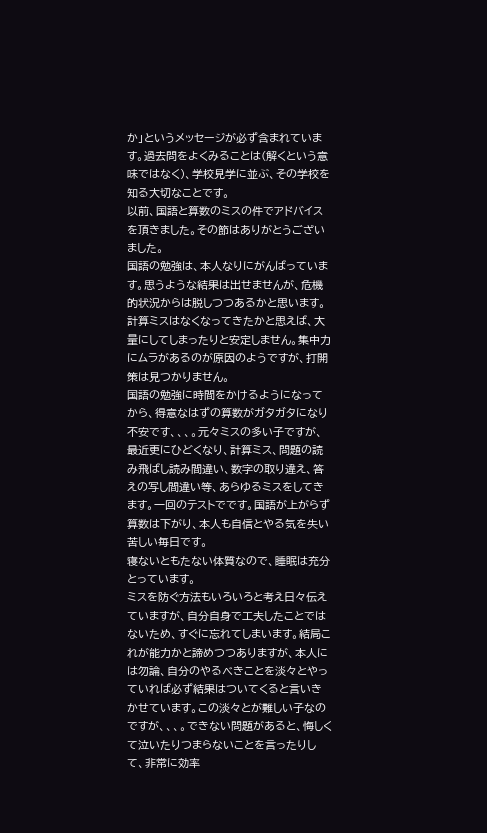か」というメッセージが必ず含まれています。過去問をよくみることは(解くという意味ではなく)、学校見学に並ぶ、その学校を知る大切なことです。
以前、国語と算数のミスの件でアドバイスを頂きました。その節はありがとうございました。
国語の勉強は、本人なりにがんばっています。思うような結果は出せませんが、危機的状況からは脱しつつあるかと思います。計算ミスはなくなってきたかと思えば、大量にしてしまったりと安定しません。集中力にムラがあるのが原因のようですが、打開策は見つかりません。
国語の勉強に時間をかけるようになってから、得意なはずの算数がガタガタになり不安です、、、。元々ミスの多い子ですが、最近更にひどくなり、計算ミス、問題の読み飛ばし読み間違い、数字の取り違え、答えの写し間違い等、あらゆるミスをしてきます。一回のテストでです。国語が上がらず算数は下がり、本人も自信とやる気を失い苦しい毎日です。
寝ないともたない体質なので、睡眠は充分とっています。
ミスを防ぐ方法もいろいろと考え日々伝えていますが、自分自身で工夫したことではないため、すぐに忘れてしまいます。結局これが能力かと諦めつつありますが、本人には勿論、自分のやるべきことを淡々とやっていれば必ず結果はついてくると言いきかせています。この淡々とが難しい子なのですが、、、。できない問題があると、悔しくて泣いたりつまらないことを言ったりして、非常に効率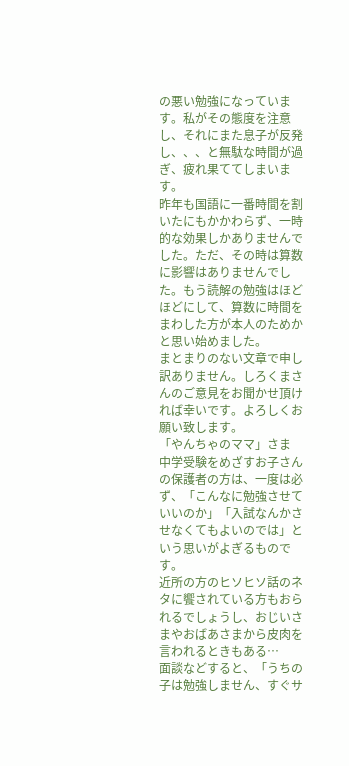の悪い勉強になっています。私がその態度を注意し、それにまた息子が反発し、、、と無駄な時間が過ぎ、疲れ果ててしまいます。
昨年も国語に一番時間を割いたにもかかわらず、一時的な効果しかありませんでした。ただ、その時は算数に影響はありませんでした。もう読解の勉強はほどほどにして、算数に時間をまわした方が本人のためかと思い始めました。
まとまりのない文章で申し訳ありません。しろくまさんのご意見をお聞かせ頂ければ幸いです。よろしくお願い致します。
「やんちゃのママ」さま
中学受験をめざすお子さんの保護者の方は、一度は必ず、「こんなに勉強させていいのか」「入試なんかさせなくてもよいのでは」という思いがよぎるものです。
近所の方のヒソヒソ話のネタに饗されている方もおられるでしょうし、おじいさまやおばあさまから皮肉を言われるときもある…
面談などすると、「うちの子は勉強しません、すぐサ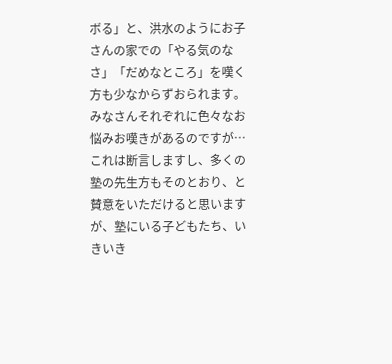ボる」と、洪水のようにお子さんの家での「やる気のなさ」「だめなところ」を嘆く方も少なからずおられます。
みなさんそれぞれに色々なお悩みお嘆きがあるのですが…
これは断言しますし、多くの塾の先生方もそのとおり、と賛意をいただけると思いますが、塾にいる子どもたち、いきいき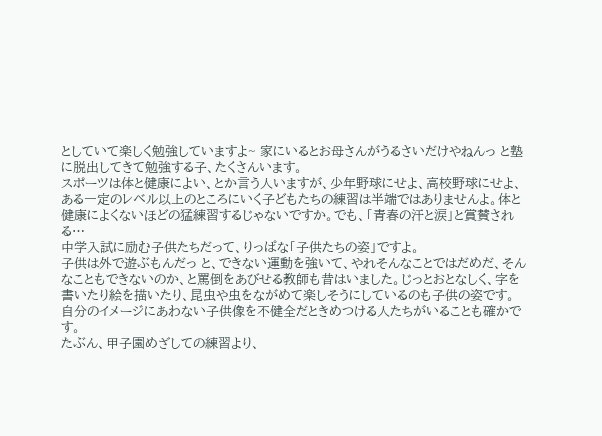としていて楽しく勉強していますよ~ 家にいるとお母さんがうるさいだけやねんっ と塾に脱出してきて勉強する子、たくさんいます。
スポーツは体と健康によい、とか言う人いますが、少年野球にせよ、高校野球にせよ、ある一定のレベル以上のところにいく子どもたちの練習は半端ではありませんよ。体と健康によくないほどの猛練習するじゃないですか。でも、「青春の汗と涙」と賞賛される…
中学入試に励む子供たちだって、りっぱな「子供たちの姿」ですよ。
子供は外で遊ぶもんだっ と、できない運動を強いて、やれそんなことではだめだ、そんなこともできないのか、と罵倒をあびせる教師も昔はいました。じっとおとなしく、字を書いたり絵を描いたり、昆虫や虫をながめて楽しそうにしているのも子供の姿です。
自分のイメージにあわない子供像を不健全だときめつける人たちがいることも確かです。
たぶん、甲子園めざしての練習より、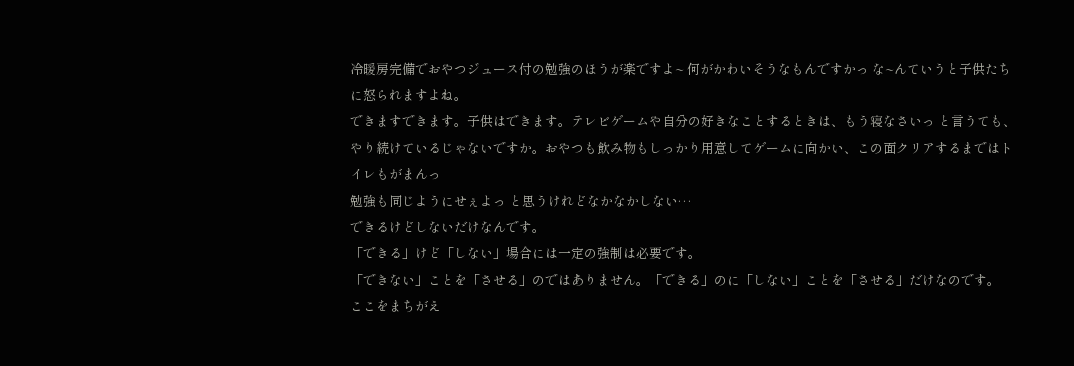冷暖房完備でおやつジュース付の勉強のほうが楽ですよ~ 何がかわいそうなもんですかっ な~んていうと子供たちに怒られますよね。
できますできます。子供はできます。テレビゲームや自分の好きなことするときは、もう寝なさいっ と言うても、やり続けているじゃないですか。おやつも飲み物もしっかり用意してゲームに向かい、この面クリアするまではトイレもがまんっ
勉強も同じようにせぇよっ と思うけれどなかなかしない…
できるけどしないだけなんです。
「できる」けど「しない」場合には一定の強制は必要です。
「できない」ことを「させる」のではありません。「できる」のに「しない」ことを「させる」だけなのです。
ここをまちがえ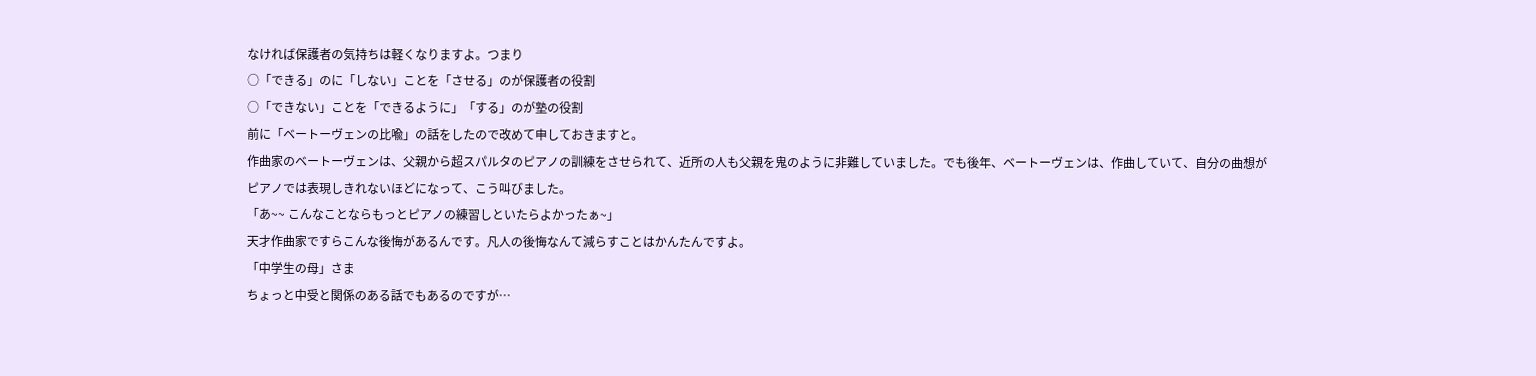なければ保護者の気持ちは軽くなりますよ。つまり
○「できる」のに「しない」ことを「させる」のが保護者の役割
○「できない」ことを「できるように」「する」のが塾の役割
前に「ベートーヴェンの比喩」の話をしたので改めて申しておきますと。
作曲家のベートーヴェンは、父親から超スパルタのピアノの訓練をさせられて、近所の人も父親を鬼のように非難していました。でも後年、ベートーヴェンは、作曲していて、自分の曲想がピアノでは表現しきれないほどになって、こう叫びました。
「あ~~ こんなことならもっとピアノの練習しといたらよかったぁ~」
天才作曲家ですらこんな後悔があるんです。凡人の後悔なんて減らすことはかんたんですよ。
「中学生の母」さま
ちょっと中受と関係のある話でもあるのですが…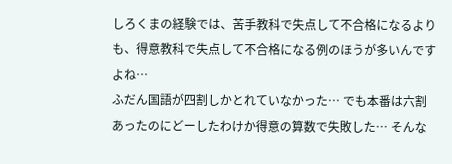しろくまの経験では、苦手教科で失点して不合格になるよりも、得意教科で失点して不合格になる例のほうが多いんですよね…
ふだん国語が四割しかとれていなかった… でも本番は六割あったのにどーしたわけか得意の算数で失敗した… そんな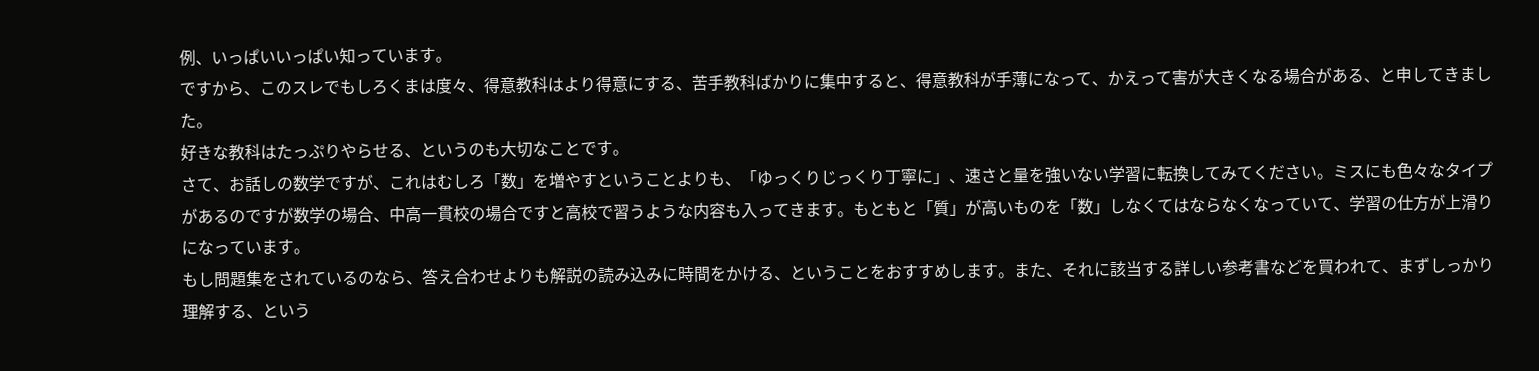例、いっぱいいっぱい知っています。
ですから、このスレでもしろくまは度々、得意教科はより得意にする、苦手教科ばかりに集中すると、得意教科が手薄になって、かえって害が大きくなる場合がある、と申してきました。
好きな教科はたっぷりやらせる、というのも大切なことです。
さて、お話しの数学ですが、これはむしろ「数」を増やすということよりも、「ゆっくりじっくり丁寧に」、速さと量を強いない学習に転換してみてください。ミスにも色々なタイプがあるのですが数学の場合、中高一貫校の場合ですと高校で習うような内容も入ってきます。もともと「質」が高いものを「数」しなくてはならなくなっていて、学習の仕方が上滑りになっています。
もし問題集をされているのなら、答え合わせよりも解説の読み込みに時間をかける、ということをおすすめします。また、それに該当する詳しい参考書などを買われて、まずしっかり理解する、という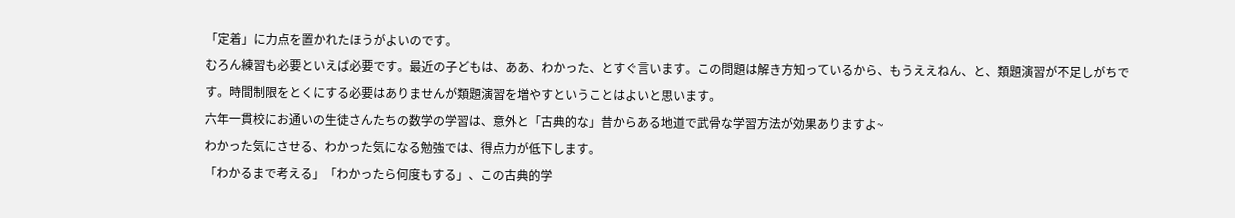「定着」に力点を置かれたほうがよいのです。
むろん練習も必要といえば必要です。最近の子どもは、ああ、わかった、とすぐ言います。この問題は解き方知っているから、もうええねん、と、類題演習が不足しがちです。時間制限をとくにする必要はありませんが類題演習を増やすということはよいと思います。
六年一貫校にお通いの生徒さんたちの数学の学習は、意外と「古典的な」昔からある地道で武骨な学習方法が効果ありますよ~
わかった気にさせる、わかった気になる勉強では、得点力が低下します。
「わかるまで考える」「わかったら何度もする」、この古典的学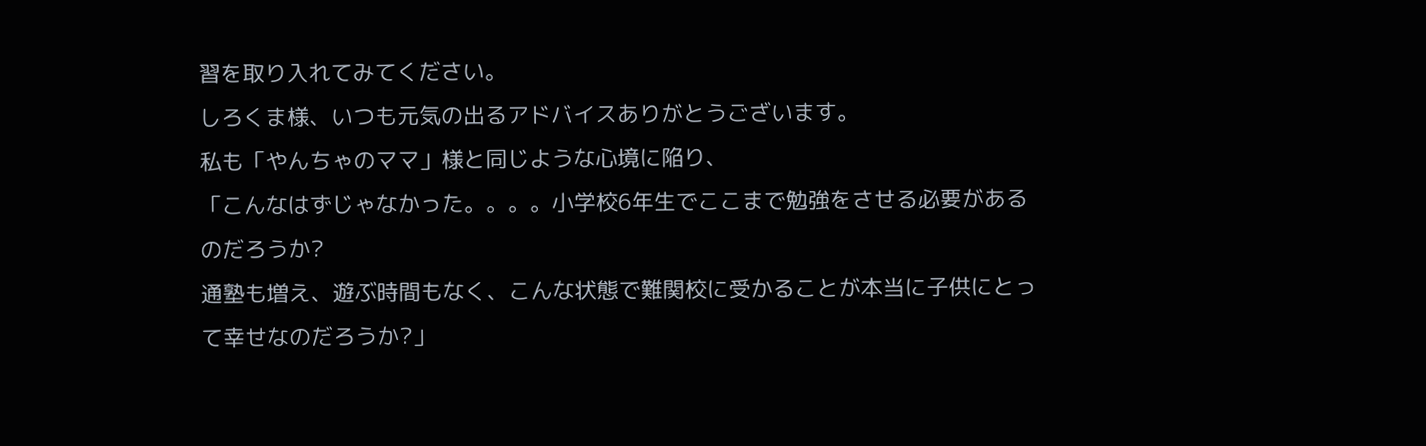習を取り入れてみてください。
しろくま様、いつも元気の出るアドバイスありがとうございます。
私も「やんちゃのママ」様と同じような心境に陥り、
「こんなはずじゃなかった。。。。小学校6年生でここまで勉強をさせる必要があるのだろうか?
通塾も増え、遊ぶ時間もなく、こんな状態で難関校に受かることが本当に子供にとって幸せなのだろうか?」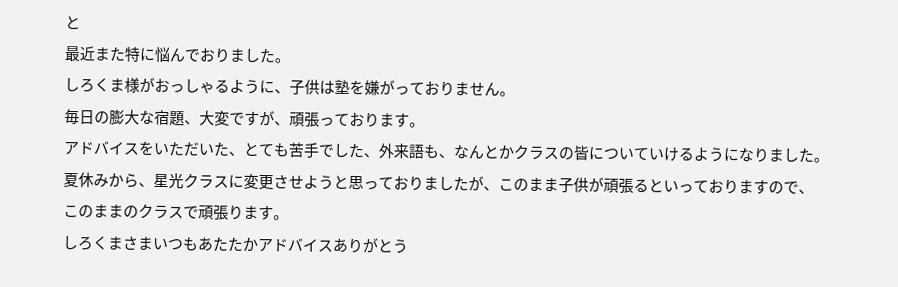と
最近また特に悩んでおりました。
しろくま様がおっしゃるように、子供は塾を嫌がっておりません。
毎日の膨大な宿題、大変ですが、頑張っております。
アドバイスをいただいた、とても苦手でした、外来語も、なんとかクラスの皆についていけるようになりました。
夏休みから、星光クラスに変更させようと思っておりましたが、このまま子供が頑張るといっておりますので、
このままのクラスで頑張ります。
しろくまさまいつもあたたかアドバイスありがとう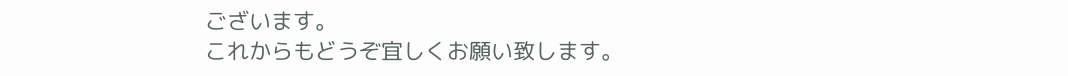ございます。
これからもどうぞ宜しくお願い致します。